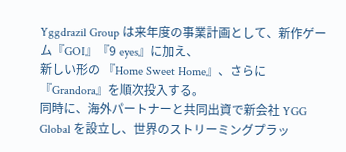Yggdrazil Group は来年度の事業計画として、新作ゲーム『GOI』『9 eyes』に加え、
新しい形の 『Home Sweet Home』、さらに 『Grandora』を順次投入する。
同時に、海外パートナーと共同出資で新会社 YGG Global を設立し、世界のストリーミングプラッ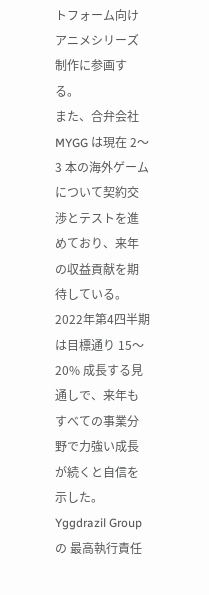トフォーム向けアニメシリーズ制作に参画する。
また、合弁会社 MYGG は現在 2〜3 本の海外ゲームについて契約交渉とテストを進めており、来年の収益貢献を期待している。
2022年第4四半期は目標通り 15〜20% 成長する見通しで、来年もすべての事業分野で力強い成長が続くと自信を示した。
Yggdrazil Group の 最高執行責任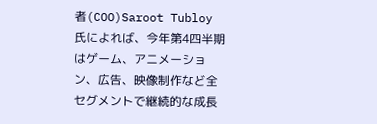者(COO)Saroot Tubloy 氏によれば、今年第4四半期はゲーム、アニメーション、広告、映像制作など全セグメントで継続的な成長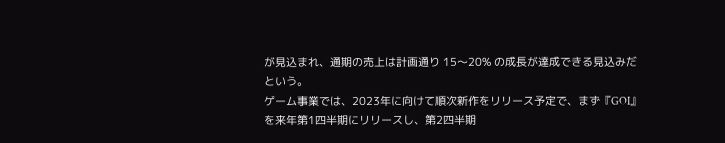が見込まれ、通期の売上は計画通り 15〜20% の成長が達成できる見込みだという。
ゲーム事業では、2023年に向けて順次新作をリリース予定で、まず『GOI』を来年第1四半期にリリースし、第2四半期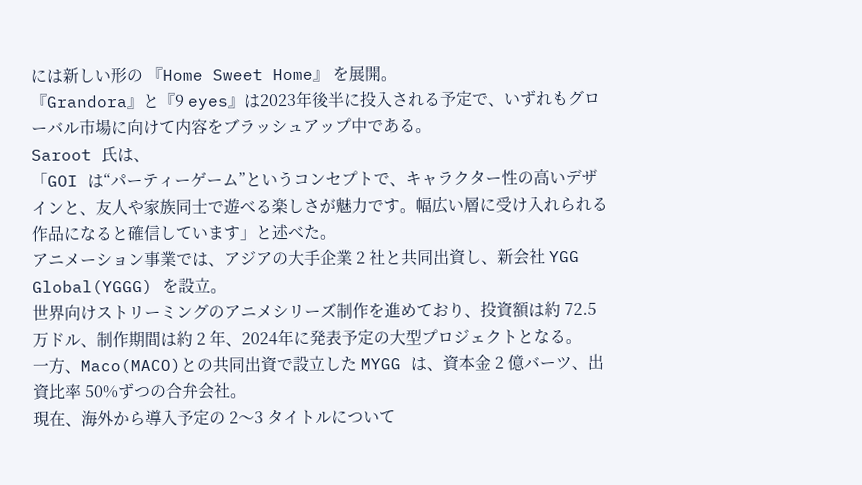には新しい形の 『Home Sweet Home』 を展開。
『Grandora』と『9 eyes』は2023年後半に投入される予定で、いずれもグローバル市場に向けて内容をブラッシュアップ中である。
Saroot 氏は、
「GOI は“パーティーゲーム”というコンセプトで、キャラクター性の高いデザインと、友人や家族同士で遊べる楽しさが魅力です。幅広い層に受け入れられる作品になると確信しています」と述べた。
アニメーション事業では、アジアの大手企業 2 社と共同出資し、新会社 YGG Global(YGGG) を設立。
世界向けストリーミングのアニメシリーズ制作を進めており、投資額は約 72.5 万ドル、制作期間は約 2 年、2024年に発表予定の大型プロジェクトとなる。
一方、Maco(MACO)との共同出資で設立した MYGG は、資本金 2 億バーツ、出資比率 50%ずつの合弁会社。
現在、海外から導入予定の 2〜3 タイトルについて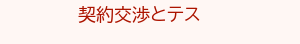契約交渉とテス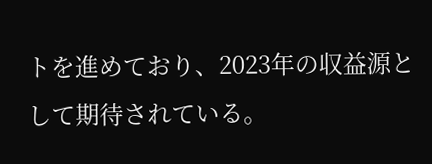トを進めており、2023年の収益源として期待されている。